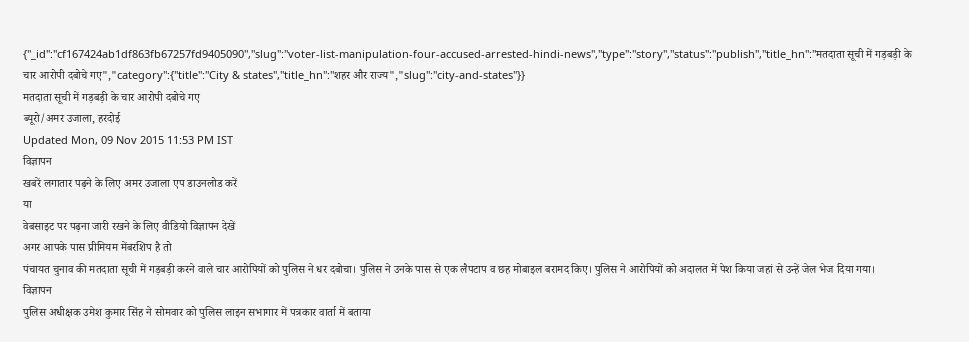{"_id":"cf167424ab1df863fb67257fd9405090","slug":"voter-list-manipulation-four-accused-arrested-hindi-news","type":"story","status":"publish","title_hn":"मतदाता सूची में गड़बड़ी के चार आरोपी दबोचे गए","category":{"title":"City & states","title_hn":"शहर और राज्य","slug":"city-and-states"}}
मतदाता सूची में गड़बड़ी के चार आरोपी दबोचे गए
ब्यूरो/अमर उजाला, हरदोई
Updated Mon, 09 Nov 2015 11:53 PM IST
विज्ञापन
खबरें लगातार पढ़ने के लिए अमर उजाला एप डाउनलोड करें
या
वेबसाइट पर पढ़ना जारी रखने के लिए वीडियो विज्ञापन देखें
अगर आपके पास प्रीमियम मेंबरशिप है तो
पंचायत चुनाव की मतदाता सूची में गड़बड़ी करने वाले चार आरोपियों को पुलिस ने धर दबोचा। पुलिस ने उनके पास से एक लैपटाप व छह मोबाइल बरामद किए। पुलिस ने आरोपियों को अदालत में पेश किया जहां से उन्हें जेल भेज दिया गया।
विज्ञापन
पुलिस अधीक्षक उमेश कुमार सिंह ने सोमवार को पुलिस लाइन सभागार में पत्रकार वार्ता में बताया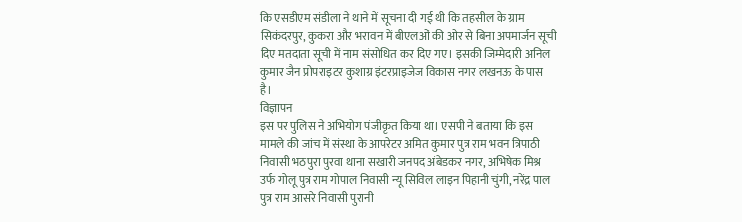कि एसडीएम संडीला ने थाने में सूचना दी गई थी कि तहसील के ग्राम सिकंदरपुर, कुकरा और भरावन में बीएलओं की ओर से बिना अपमार्जन सूची दिए मतदाता सूची में नाम संसोधित कर दिए गए। इसकी जिम्मेदारी अनिल कुमार जैन प्रोपराइटर कुशाग्र इंटरप्राइजेज विकास नगर लखनऊ के पास है।
विज्ञापन
इस पर पुलिस ने अभियोग पंजीकृत किया था। एसपी ने बताया कि इस मामले की जांच में संस्था के आपरेटर अमित कुमार पुत्र राम भवन त्रिपाठी निवासी भठपुरा पुरवा थाना सखारी जनपद अंबेडकर नगर, अभिषेक मिश्र उर्फ गोलू पुत्र राम गोपाल निवासी न्यू सिविल लाइन पिहानी चुंगी, नरेंद्र पाल पुत्र राम आसरे निवासी पुरानी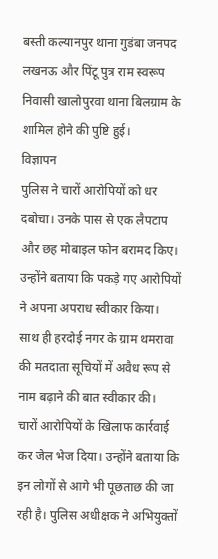बस्ती कल्यानपुर थाना गुडंबा जनपद लखनऊ और पिंटू पुत्र राम स्वरूप निवासी खालोपुरवा थाना बिलग्राम के शामिल होने की पुष्टि हुई।
विज्ञापन
पुलिस ने चारों आरोपियों को धर दबोचा। उनके पास से एक लैपटाप और छह मोबाइल फोन बरामद किए। उन्होंने बताया कि पकड़े गए आरोपियों ने अपना अपराध स्वीकार किया। साथ ही हरदोई नगर के ग्राम थमरावा की मतदाता सूचियों में अवैध रूप से नाम बढ़ाने की बात स्वीकार की।
चारों आरोपियों के खिलाफ कार्रवाई कर जेल भेज दिया। उन्होंने बताया कि इन लोगों से आगे भी पूछताछ की जा रही है। पुलिस अधीक्षक ने अभियुक्तों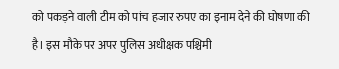को पकड़ने वाली टीम को पांच हजार रुपए का इनाम देने की घोषणा की है। इस मौके पर अपर पुलिस अधीक्षक पश्चिमी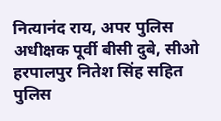नित्यानंद राय, अपर पुलिस अधीक्षक पूर्वी बीसी दुबे, सीओ हरपालपुर नितेश सिंह सहित पुलिस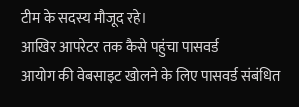टीम के सदस्य मौजूद रहे।
आखिर आपरेटर तक कैसे पहुंचा पासवर्ड
आयोग की वेबसाइट खोलने के लिए पासवर्ड संबंधित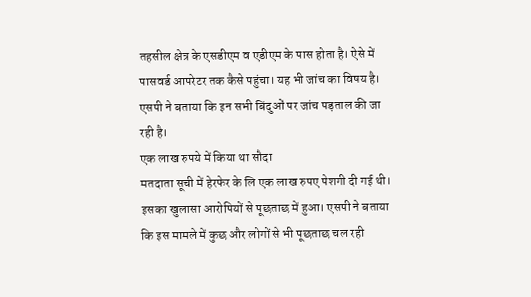तहसील क्षेत्र के एसडीएम व एडीएम के पास होता है। ऐसे में पासवर्ड आपरेटर तक कैसे पहुंचा। यह भी जांच का विषय है। एसपी ने बताया कि इन सभी बिंदुओं पर जांच पड़ताल की जा रही है।
एक लाख रुपये में किया था सौदा
मतदाता सूची में हेरफेर के लि एक लाख रुपए पेशगी दी गई थी। इसका खुलासा आरोपियों से पूछताछ में हुआ। एसपी ने बताया कि इस मामले में कुछ और लोगों से भी पूछताछ चल रही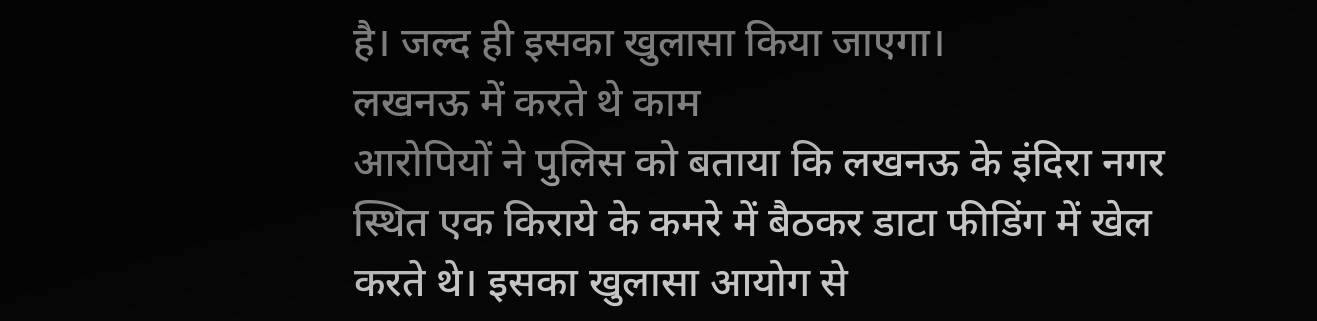है। जल्द ही इसका खुलासा किया जाएगा।
लखनऊ में करते थे काम
आरोपियों ने पुलिस को बताया कि लखनऊ के इंदिरा नगर स्थित एक किराये के कमरे में बैठकर डाटा फीडिंग में खेल करते थे। इसका खुलासा आयोग से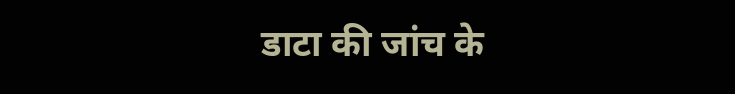डाटा की जांच के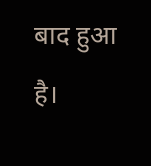बाद हुआ है।